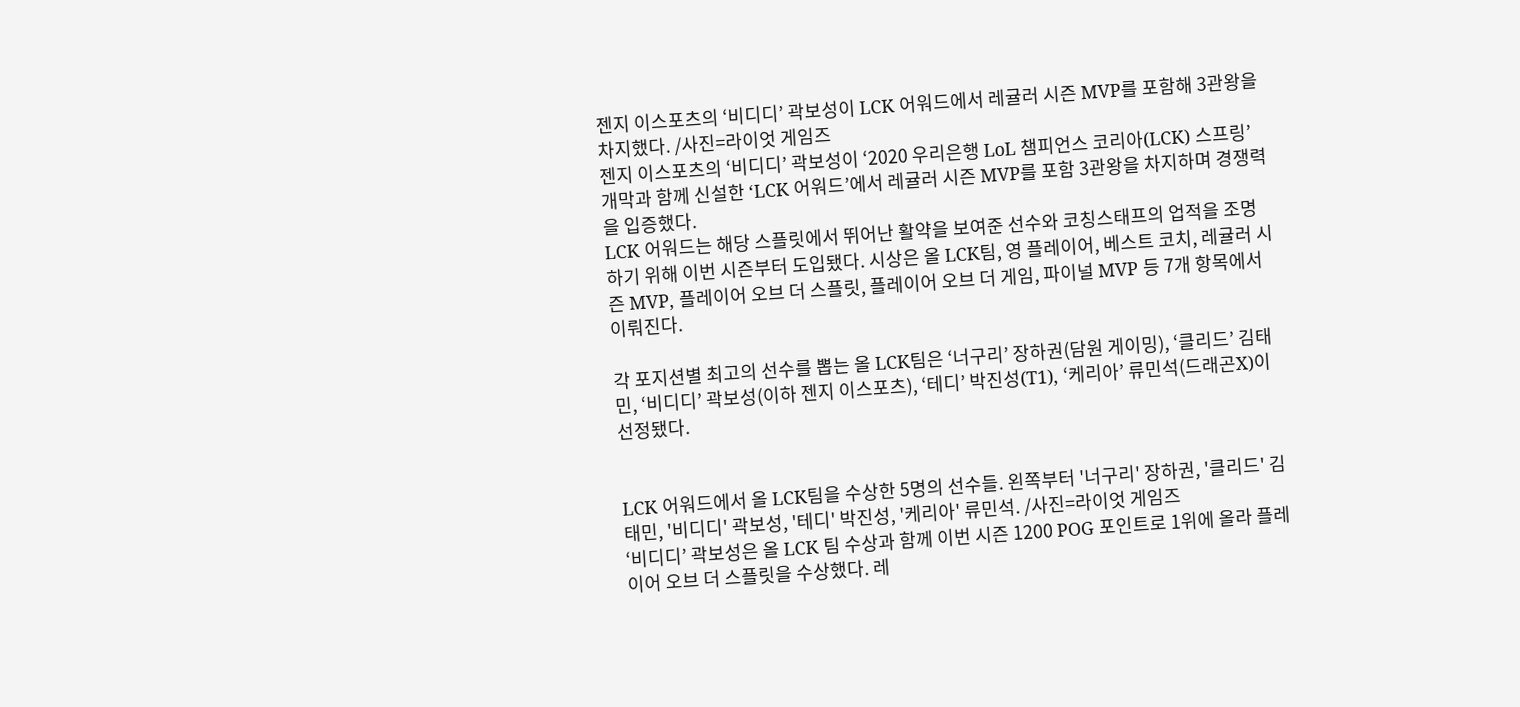젠지 이스포츠의 ‘비디디’ 곽보성이 LCK 어워드에서 레귤러 시즌 MVP를 포함해 3관왕을 차지했다. /사진=라이엇 게임즈
젠지 이스포츠의 ‘비디디’ 곽보성이 ‘2020 우리은행 LoL 챔피언스 코리아(LCK) 스프링’ 개막과 함께 신설한 ‘LCK 어워드’에서 레귤러 시즌 MVP를 포함 3관왕을 차지하며 경쟁력을 입증했다.
LCK 어워드는 해당 스플릿에서 뛰어난 활약을 보여준 선수와 코칭스태프의 업적을 조명하기 위해 이번 시즌부터 도입됐다. 시상은 올 LCK팀, 영 플레이어, 베스트 코치, 레귤러 시즌 MVP, 플레이어 오브 더 스플릿, 플레이어 오브 더 게임, 파이널 MVP 등 7개 항목에서 이뤄진다.

각 포지션별 최고의 선수를 뽑는 올 LCK팀은 ‘너구리’ 장하권(담원 게이밍), ‘클리드’ 김태민, ‘비디디’ 곽보성(이하 젠지 이스포츠), ‘테디’ 박진성(T1), ‘케리아’ 류민석(드래곤X)이 선정됐다.


LCK 어워드에서 올 LCK팀을 수상한 5명의 선수들. 왼쪽부터 '너구리' 장하권, '클리드' 김태민, '비디디' 곽보성, '테디' 박진성, '케리아' 류민석. /사진=라이엇 게임즈
‘비디디’ 곽보성은 올 LCK 팀 수상과 함께 이번 시즌 1200 POG 포인트로 1위에 올라 플레이어 오브 더 스플릿을 수상했다. 레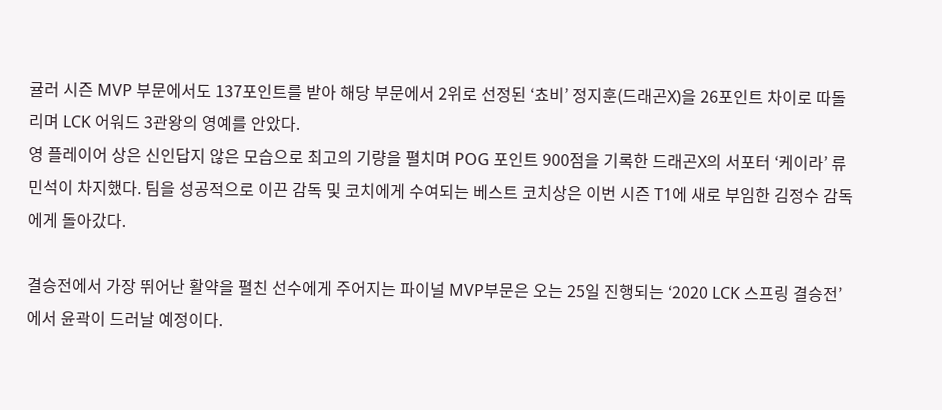귤러 시즌 MVP 부문에서도 137포인트를 받아 해당 부문에서 2위로 선정된 ‘쵸비’ 정지훈(드래곤X)을 26포인트 차이로 따돌리며 LCK 어워드 3관왕의 영예를 안았다.
영 플레이어 상은 신인답지 않은 모습으로 최고의 기량을 펼치며 POG 포인트 900점을 기록한 드래곤X의 서포터 ‘케이라’ 류민석이 차지했다. 팀을 성공적으로 이끈 감독 및 코치에게 수여되는 베스트 코치상은 이번 시즌 T1에 새로 부임한 김정수 감독에게 돌아갔다.

결승전에서 가장 뛰어난 활약을 펼친 선수에게 주어지는 파이널 MVP부문은 오는 25일 진행되는 ‘2020 LCK 스프링 결승전’에서 윤곽이 드러날 예정이다.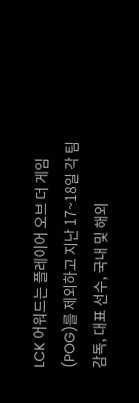LCK 어워드는 플레이어 오브 더 게임(POG)를 제외하고 지난 17~18일 각 팀 감독, 대표 선수, 국내 및 해외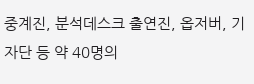중계진, 분석데스크 출연진, 옵저버, 기자단 등 약 40명의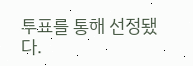투표를 통해 선정됐다.